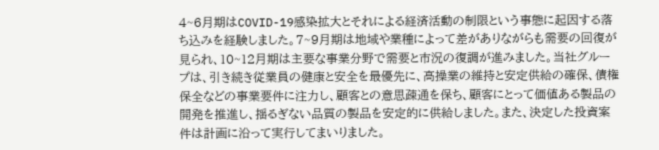4~6月期はCOVID-19感染拡大とそれによる経済活動の制限という事態に起因する落ち込みを経験しました。7~9月期は地域や業種によって差がありながらも需要の回復が見られ、10~12月期は主要な事業分野で需要と市況の復調が進みました。当社グループは、引き続き従業員の健康と安全を最優先に、高操業の維持と安定供給の確保、債権保全などの事業要件に注力し、顧客との意思疎通を保ち、顧客にとって価値ある製品の開発を推進し、揺るぎない品質の製品を安定的に供給しました。また、決定した投資案件は計画に沿って実行してまいりました。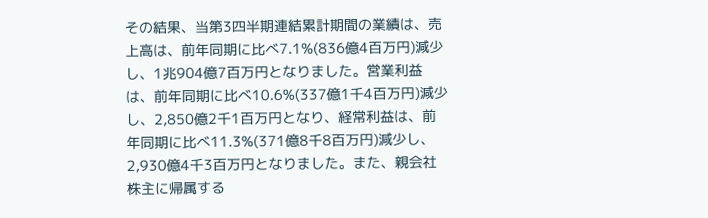その結果、当第3四半期連結累計期間の業績は、売上高は、前年同期に比べ7.1%(836億4百万円)減少し、1兆904億7百万円となりました。営業利益は、前年同期に比べ10.6%(337億1千4百万円)減少し、2,850億2千1百万円となり、経常利益は、前年同期に比べ11.3%(371億8千8百万円)減少し、2,930億4千3百万円となりました。また、親会社株主に帰属する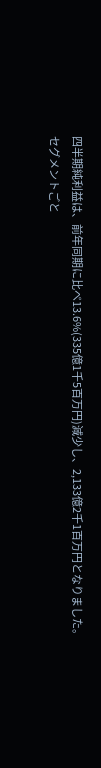四半期純利益は、前年同期に比べ13.6%(335億1千5百万円)減少し、2,133億2千1百万円となりました。
セグメントごと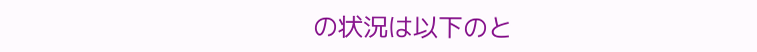の状況は以下のと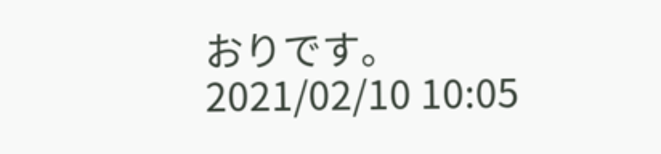おりです。
2021/02/10 10:05